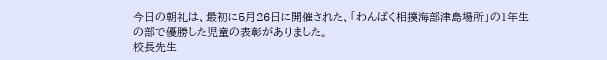今日の朝礼は、最初に5月26日に開催された、「わんぱく相撲海部津島場所」の1年生の部で優勝した児童の表彰がありました。
校長先生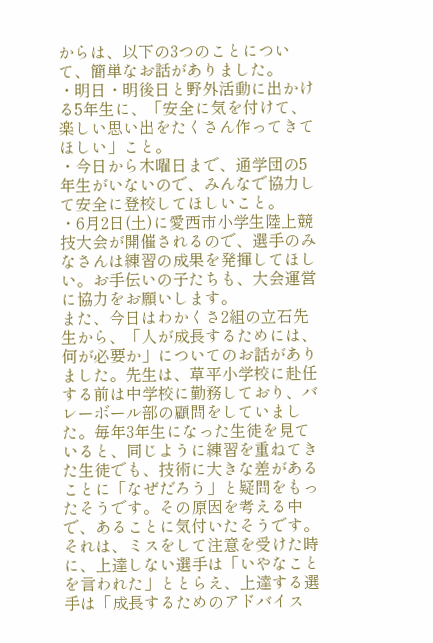からは、以下の3つのことについて、簡単なお話がありました。
・明日・明後日と野外活動に出かける5年生に、「安全に気を付けて、楽しい思い出をたくさん作ってきてほしい」こと。
・今日から木曜日まで、通学団の5年生がいないので、みんなで協力して安全に登校してほしいこと。
・6月2日(土)に愛西市小学生陸上競技大会が開催されるので、選手のみなさんは練習の成果を発揮してほしい。お手伝いの子たちも、大会運営に協力をお願いします。
また、今日はわかくさ2組の立石先生から、「人が成長するためには、何が必要か」についてのお話がありました。先生は、草平小学校に赴任する前は中学校に勤務しており、バレーボール部の顧問をしていました。毎年3年生になった生徒を見ていると、同じように練習を重ねてきた生徒でも、技術に大きな差があることに「なぜだろう」と疑問をもったそうです。その原因を考える中で、あることに気付いたそうです。それは、ミスをして注意を受けた時に、上達しない選手は「いやなことを言われた」ととらえ、上達する選手は「成長するためのアドバイス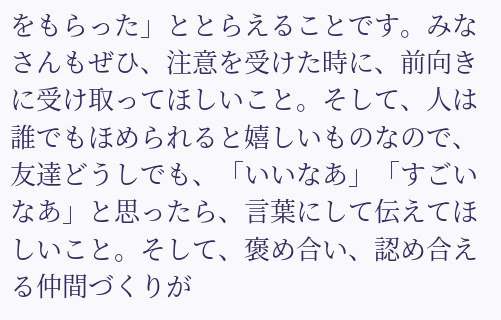をもらった」ととらえることです。みなさんもぜひ、注意を受けた時に、前向きに受け取ってほしいこと。そして、人は誰でもほめられると嬉しいものなので、友達どうしでも、「いいなあ」「すごいなあ」と思ったら、言葉にして伝えてほしいこと。そして、褒め合い、認め合える仲間づくりが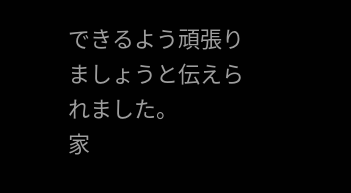できるよう頑張りましょうと伝えられました。
家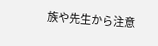族や先生から注意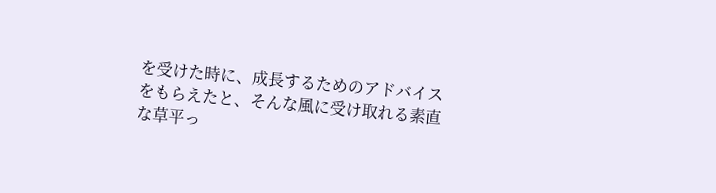を受けた時に、成長するためのアドバイスをもらえたと、そんな風に受け取れる素直な草平っ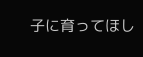子に育ってほし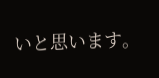いと思います。